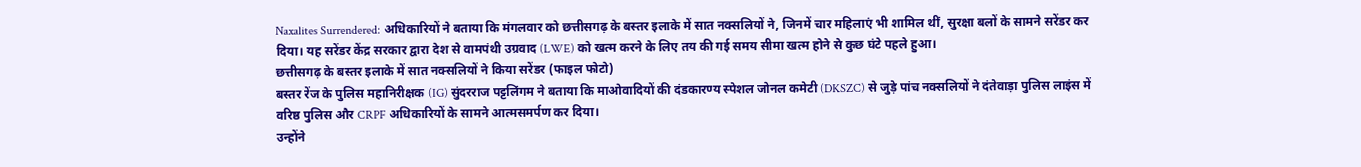Naxalites Surrendered: अधिकारियों ने बताया कि मंगलवार को छत्तीसगढ़ के बस्तर इलाके में सात नक्सलियों ने, जिनमें चार महिलाएं भी शामिल थीं, सुरक्षा बलों के सामने सरेंडर कर दिया। यह सरेंडर केंद्र सरकार द्वारा देश से वामपंथी उग्रवाद (LWE) को खत्म करने के लिए तय की गई समय सीमा खत्म होने से कुछ घंटे पहले हुआ।
छत्तीसगढ़ के बस्तर इलाके में सात नक्सलियों ने किया सरेंडर (फाइल फोटो)
बस्तर रेंज के पुलिस महानिरीक्षक (IG) सुंदरराज पट्टलिंगम ने बताया कि माओवादियों की दंडकारण्य स्पेशल जोनल कमेटी (DKSZC) से जुड़े पांच नक्सलियों ने दंतेवाड़ा पुलिस लाइंस में वरिष्ठ पुलिस और CRPF अधिकारियों के सामने आत्मसमर्पण कर दिया।
उन्होंने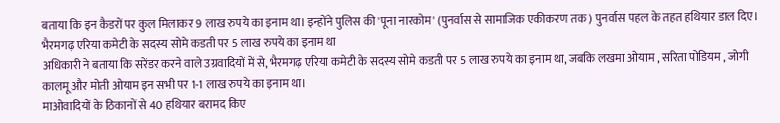बताया कि इन कैडरों पर कुल मिलाकर 9 लाख रुपये का इनाम था। इन्होंने पुलिस की 'पूना नारकोम' (पुनर्वास से सामाजिक एकीकरण तक) पुनर्वास पहल के तहत हथियार डाल दिए।
भैरमगढ़ एरिया कमेटी के सदस्य सोमे कडती पर 5 लाख रुपये का इनाम था
अधिकारी ने बताया कि सरेंडर करने वाले उग्रवादियों में से, भैरमगढ़ एरिया कमेटी के सदस्य सोमे कडती पर 5 लाख रुपये का इनाम था, जबकि लखमा ओयाम , सरिता पोडियम , जोगी कालमू और मोती ओयाम इन सभी पर 1-1 लाख रुपये का इनाम था।
माओवादियों के ठिकानों से 40 हथियार बरामद किए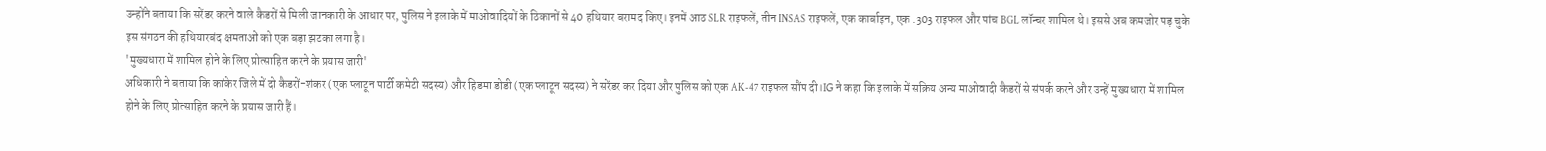उन्होंने बताया कि सरेंडर करने वाले कैडरों से मिली जानकारी के आधार पर, पुलिस ने इलाके में माओवादियों के ठिकानों से 40 हथियार बरामद किए। इनमें आठ SLR राइफलें, तीन INSAS राइफलें, एक कार्बाइन, एक .303 राइफल और पांच BGL लॉन्चर शामिल थे। इससे अब कमजोर पड़ चुके इस संगठन की हथियारबंद क्षमताओं को एक बड़ा झटका लगा है।
'मुख्यधारा में शामिल होने के लिए प्रोत्साहित करने के प्रयास जारी'
अधिकारी ने बताया कि कांकेर जिले में दो कैडरों-शंकर (एक प्लाटून पार्टी कमेटी सदस्य) और हिडमा डोडी (एक प्लाटून सदस्य) ने सरेंडर कर दिया और पुलिस को एक AK-47 राइफल सौंप दी।IG ने कहा कि इलाके में सक्रिय अन्य माओवादी कैडरों से संपर्क करने और उन्हें मुख्यधारा में शामिल होने के लिए प्रोत्साहित करने के प्रयास जारी हैं।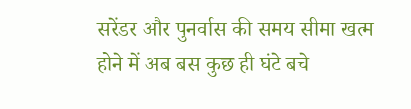सरेंडर और पुनर्वास की समय सीमा खत्म होने में अब बस कुछ ही घंटे बचे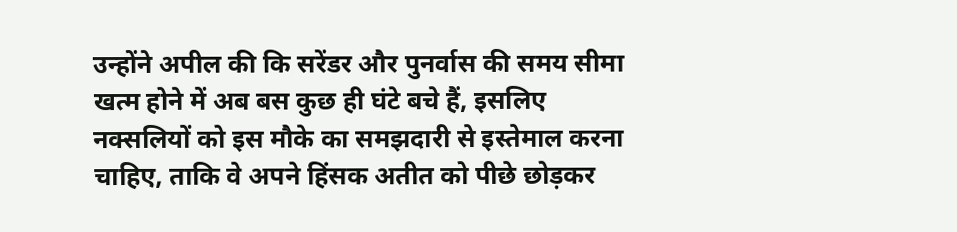उन्होंने अपील की कि सरेंडर और पुनर्वास की समय सीमा खत्म होने में अब बस कुछ ही घंटे बचे हैं, इसलिए नक्सलियों को इस मौके का समझदारी से इस्तेमाल करना चाहिए, ताकि वे अपने हिंसक अतीत को पीछे छोड़कर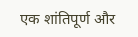एक शांतिपूर्ण और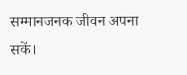सम्मानजनक जीवन अपना सकें।